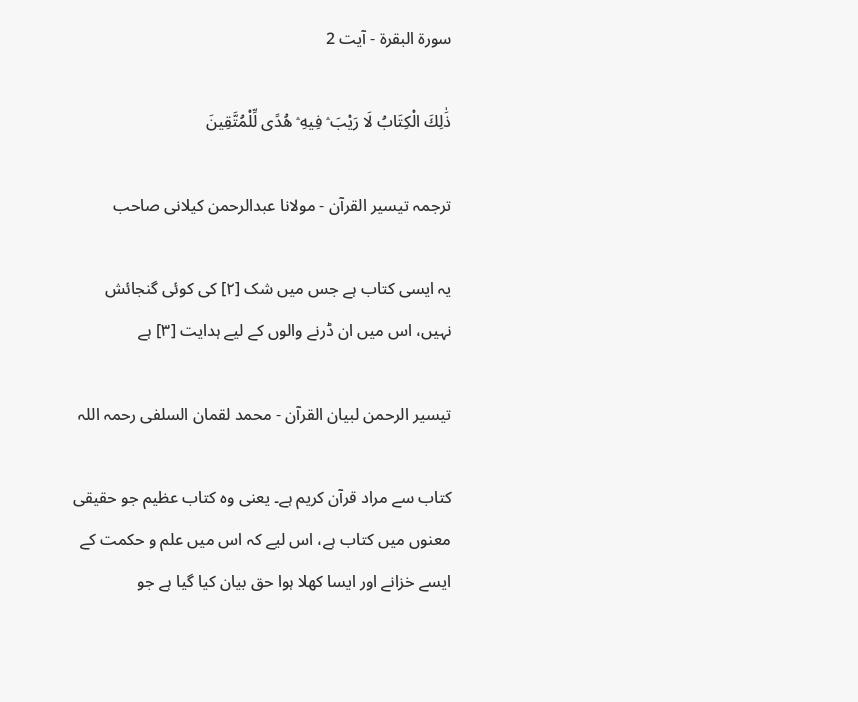سورة البقرة - آیت 2

ذَٰلِكَ الْكِتَابُ لَا رَيْبَ ۛ فِيهِ ۛ هُدًى لِّلْمُتَّقِينَ

ترجمہ تیسیر القرآن - مولانا عبدالرحمن کیلانی صاحب

یہ ایسی کتاب ہے جس میں شک [٢] کی کوئی گنجائش نہیں، اس میں ان ڈرنے والوں کے لیے ہدایت [٣] ہے

تیسیر الرحمن لبیان القرآن - محمد لقمان السلفی رحمہ اللہ

کتاب سے مراد قرآن کریم ہے۔ یعنی وہ کتاب عظیم جو حقیقی معنوں میں کتاب ہے، اس لیے کہ اس میں علم و حکمت کے ایسے خزانے اور ایسا کھلا ہوا حق بیان کیا گیا ہے جو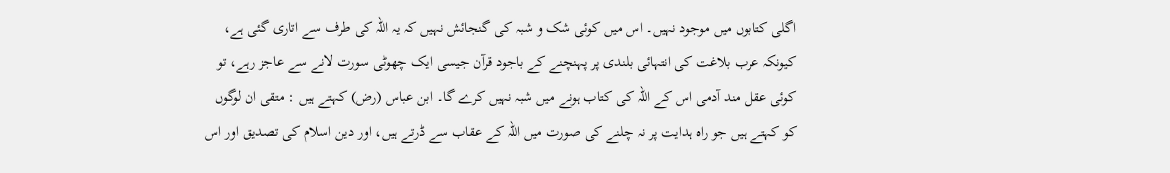اگلی کتابوں میں موجود نہیں۔ اس میں کوئی شک و شبہ کی گنجائش نہیں کہ یہ اللہ کی طرف سے اتاری گئی ہے، کیونکہ عرب بلاغت کی انتہائی بلندی پر پہنچنے کے باجود قرآن جیسی ایک چھوٹی سورت لانے سے عاجز رہے، تو کوئی عقل مند آدمی اس کے اللہ کی کتاب ہونے میں شبہ نہیں کرے گا۔ ابن عباس (رض) کہتے ہیں : متقی ان لوگوں کو کہتے ہیں جو راہ ہدایت پر نہ چلنے کی صورت میں اللہ کے عقاب سے ڈرتے ہیں، اور دین اسلام کی تصدیق اور اس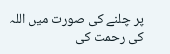پر چلنے کی صورت میں اللہ کی رحمت کی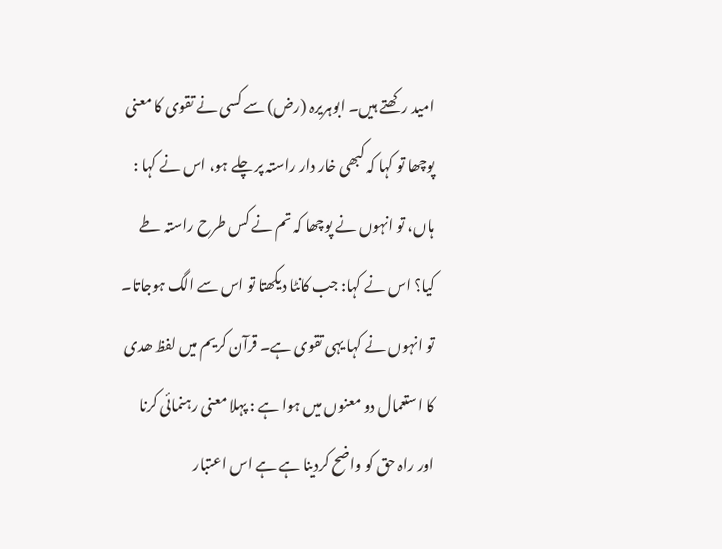امید رکھتے ہیں۔ ابوہریرہ (رض) سے کسی نے تقوی کا معنی پوچھا تو کہا کہ کبھی خار دار راستہ پر چلے ہو، اس نے کہا : ہاں، تو انہوں نے پوچھا کہ تم نے کس طرح راستہ طے کیا؟ اس نے کہا: جب کانٹا دیکھتا تو اس سے الگ ہوجاتا۔ تو انہوں نے کہا یہی تقوی ہے۔ قرآن کریم میں لفظ ھدی کا استعمال دو معنوں میں ہوا ہے : پہلا معنی رہنمائی کرنا اور راہ حق کو واضح کردینا ہے ہے اس اعتبار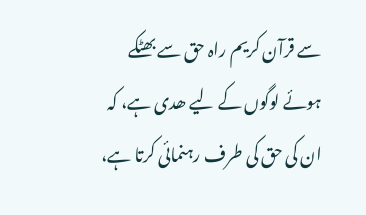سے قرآن کریم راہ حق سے بھٹکے ہوئے لوگوں کے لیے ھدی ہے، کہ ان کی حق کی طرف رہنمائی کرتا ہے،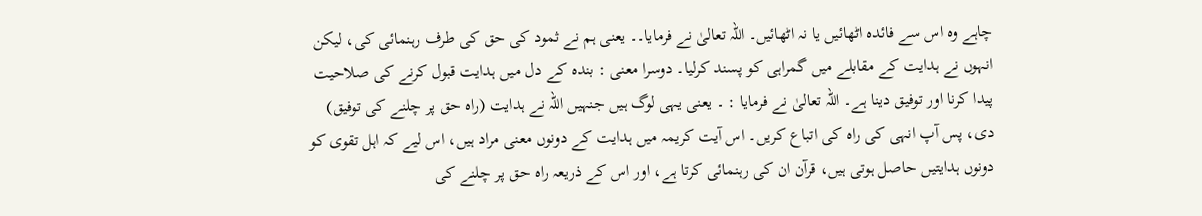چاہے وہ اس سے فائدہ اٹھائیں یا نہ اٹھائیں۔ اللہ تعالیٰ نے فرمایا۔۔ یعنی ہم نے ثمود کی حق کی طرف رہنمائی کی، لیکن انہوں نے ہدایت کے مقابلے میں گمراہی کو پسند کرلیا۔ دوسرا معنی : بندہ کے دل میں ہدایت قبول کرنے کی صلاحیت پیدا کرنا اور توفیق دینا ہے۔ اللہ تعالیٰ نے فرمایا : ۔ یعنی یہی لوگ ہیں جنہیں اللہ نے ہدایت (راہ حق پر چلنے کی توفیق) دی، پس آپ انہی کی راہ کی اتباع کریں۔ اس آیت کریمہ میں ہدایت کے دونوں معنی مراد ہیں، اس لیے کہ اہل تقوی کو دونوں ہدایتیں حاصل ہوتی ہیں، قرآن ان کی رہنمائی کرتا ہے، اور اس کے ذریعہ راہ حق پر چلنے کی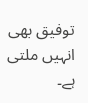توفیق بھی انہیں ملتی ہے۔